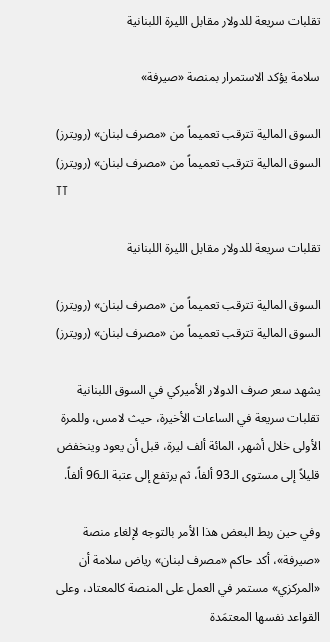تقلبات سريعة للدولار مقابل الليرة اللبنانية

سلامة يؤكد الاستمرار بمنصة «صيرفة»

السوق المالية تترقب تعميماً من «مصرف لبنان» (رويترز)
السوق المالية تترقب تعميماً من «مصرف لبنان» (رويترز)
TT

تقلبات سريعة للدولار مقابل الليرة اللبنانية

السوق المالية تترقب تعميماً من «مصرف لبنان» (رويترز)
السوق المالية تترقب تعميماً من «مصرف لبنان» (رويترز)

يشهد سعر صرف الدولار الأميركي في السوق اللبنانية تقلبات سريعة في الساعات الأخيرة، حيث لامس، وللمرة الأولى خلال أشهر، المائة ألف ليرة، قبل أن يعود وينخفض قليلاً إلى مستوى الـ93 ألفاً، ثم يرتفع إلى عتبة الـ96 ألفاً.

وفي حين ربط البعض هذا الأمر بالتوجه لإلغاء منصة «صيرفة»، أكد حاكم «مصرف لبنان» رياض سلامة أن «المركزي» مستمر في العمل على المنصة كالمعتاد، وعلى القواعد نفسها المعتمَدة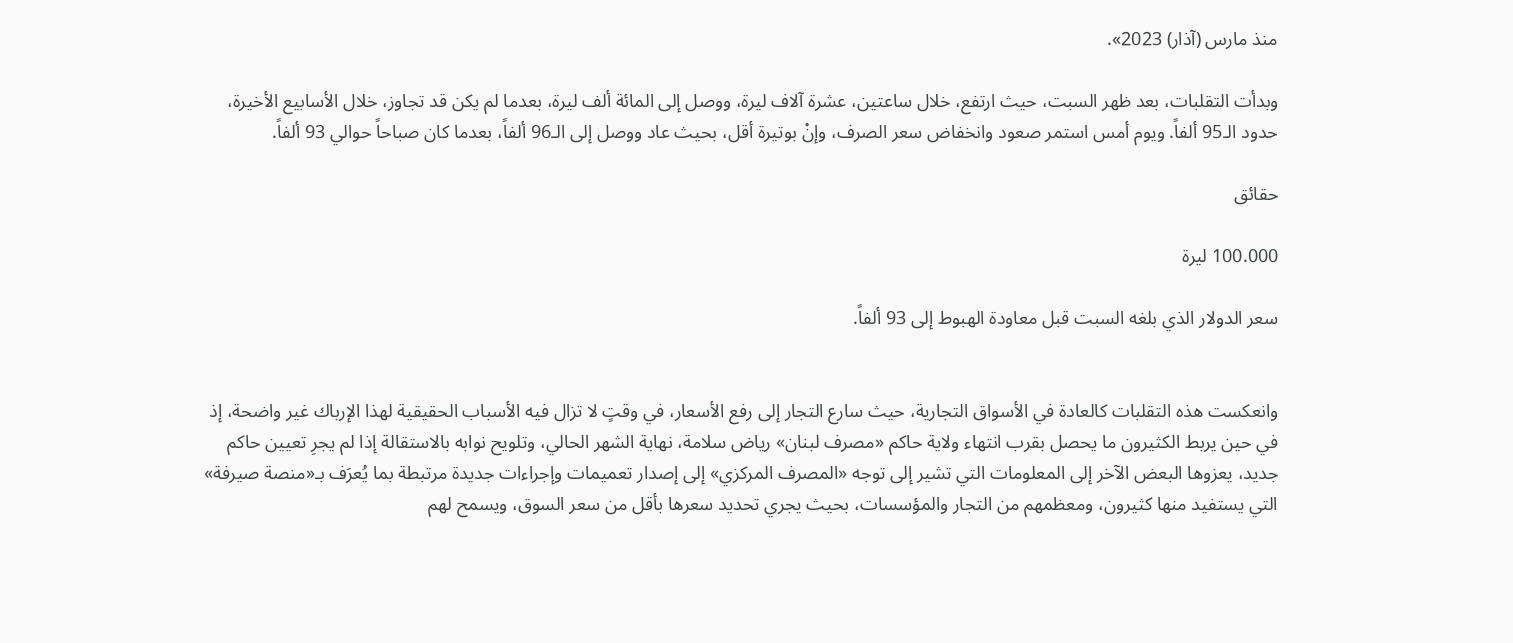منذ مارس (آذار) 2023».

وبدأت التقلبات، بعد ظهر السبت، حيث ارتفع، خلال ساعتين، عشرة آلاف ليرة، ووصل إلى المائة ألف ليرة، بعدما لم يكن قد تجاوز، خلال الأسابيع الأخيرة، حدود الـ95 ألفاً. ويوم أمس استمر صعود وانخفاض سعر الصرف، وإنْ بوتيرة أقل، بحيث عاد ووصل إلى الـ96 ألفاً، بعدما كان صباحاً حوالي 93 ألفاً.

حقائق

100.000 ليرة

سعر الدولار الذي بلغه السبت قبل معاودة الهبوط إلى 93 ألفاً.


وانعكست هذه التقلبات كالعادة في الأسواق التجارية، حيث سارع التجار إلى رفع الأسعار، في وقتٍ لا تزال فيه الأسباب الحقيقية لهذا الإرباك غير واضحة، إذ في حين يربط الكثيرون ما يحصل بقرب انتهاء ولاية حاكم «مصرف لبنان» رياض سلامة، نهاية الشهر الحالي، وتلويح نوابه بالاستقالة إذا لم يجرِ تعيين حاكم جديد، يعزوها البعض الآخر إلى المعلومات التي تشير إلى توجه «المصرف المركزي» إلى إصدار تعميمات وإجراءات جديدة مرتبطة بما يُعرَف بـ«منصة صيرفة» التي يستفيد منها كثيرون، ومعظمهم من التجار والمؤسسات، بحيث يجري تحديد سعرها بأقل من سعر السوق، ويسمح لهم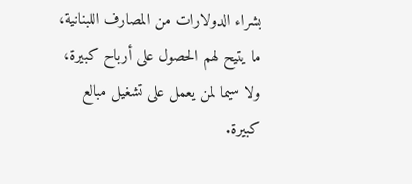بشراء الدولارات من المصارف اللبنانية، ما يتيح لهم الحصول على أرباح كبيرة، ولا سيما لمن يعمل على تشغيل مبالع كبيرة.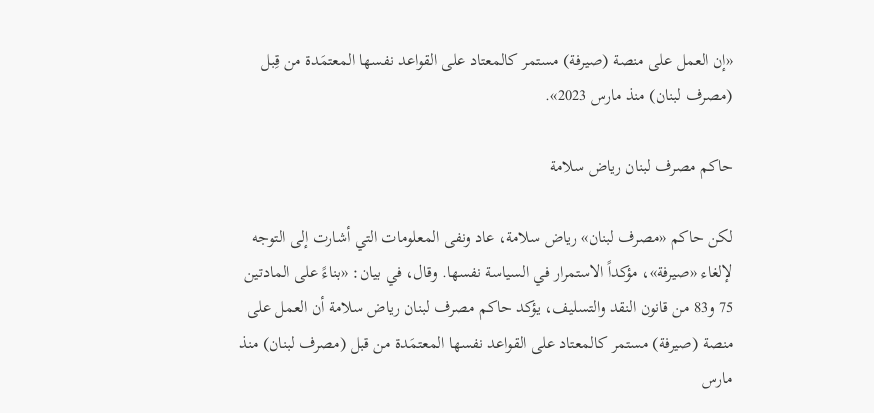«إن العمل على منصة (صيرفة) مستمر كالمعتاد على القواعد نفسها المعتمَدة من قِبل (مصرف لبنان) منذ مارس 2023».

حاكم مصرف لبنان رياض سلامة

لكن حاكم «مصرف لبنان» رياض سلامة، عاد ونفى المعلومات التي أشارت إلى التوجه لإلغاء «صيرفة»، مؤكداً الاستمرار في السياسة نفسها. وقال، في بيان: «بناءً على المادتين 75 و83 من قانون النقد والتسليف، يؤكد حاكم مصرف لبنان رياض سلامة أن العمل على منصة (صيرفة) مستمر كالمعتاد على القواعد نفسها المعتمَدة من قبل (مصرف لبنان) منذ مارس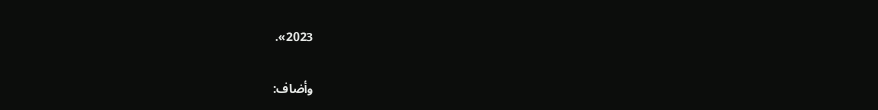2023».

وأضاف: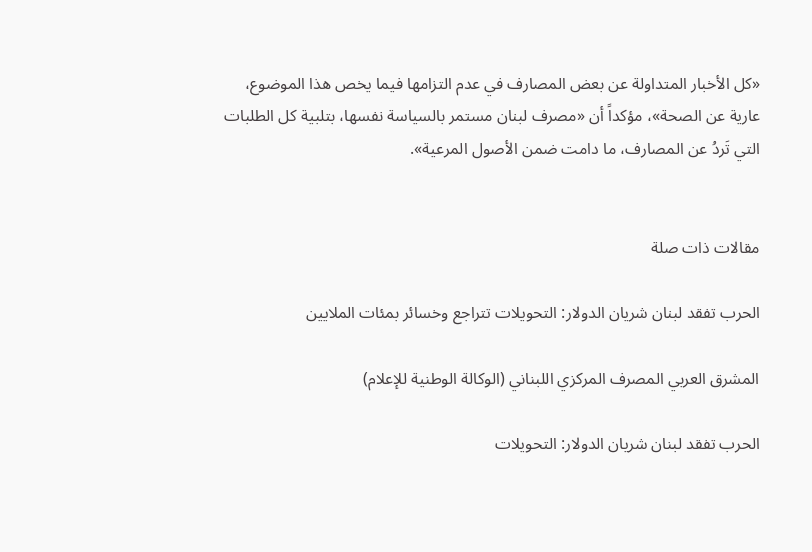«كل الأخبار المتداولة عن بعض المصارف في عدم التزامها فيما يخص هذا الموضوع، عارية عن الصحة»، مؤكداً أن «مصرف لبنان مستمر بالسياسة نفسها، بتلبية كل الطلبات التي تَردُ عن المصارف، ما دامت ضمن الأصول المرعية».


مقالات ذات صلة

الحرب تفقد لبنان شريان الدولار: التحويلات تتراجع وخسائر بمئات الملايين

المشرق العربي المصرف المركزي اللبناني (الوكالة الوطنية للإعلام)

الحرب تفقد لبنان شريان الدولار: التحويلات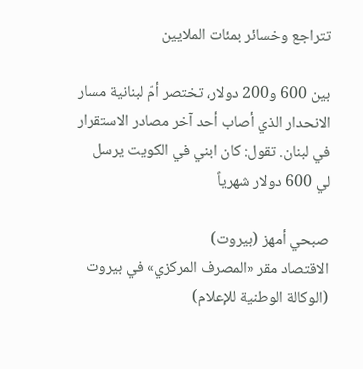تتراجع وخسائر بمئات الملايين

بين 600 و200 دولار، تختصر أمّ لبنانية مسار الانحدار الذي أصاب أحد آخر مصادر الاستقرار في لبنان. تقول: كان ابني في الكويت يرسل لي 600 دولار شهرياً

صبحي أمهز (بيروت)
الاقتصاد مقر «المصرف المركزي» في بيروت (الوكالة الوطنية للإعلام)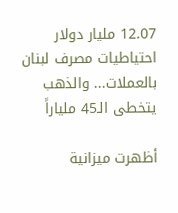12.07 مليار دولار احتياطيات مصرف لبنان بالعملات... والذهب يتخطى الـ45 ملياراً

أظهرت ميزانية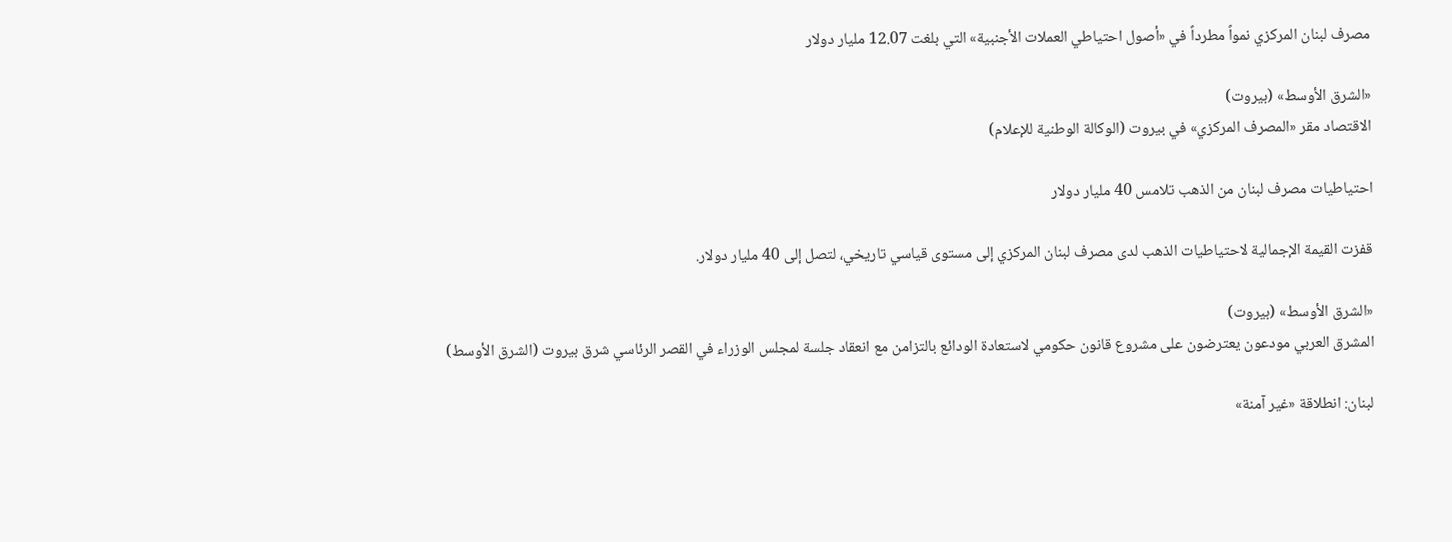مصرف لبنان المركزي نمواً مطرداً في «أصول احتياطي العملات الأجنبية» التي بلغت 12.07 مليار دولار

«الشرق الأوسط» (بيروت)
الاقتصاد مقر «المصرف المركزي» في بيروت (الوكالة الوطنية للإعلام)

احتياطيات مصرف لبنان من الذهب تلامس 40 مليار دولار

قفزت القيمة الإجمالية لاحتياطيات الذهب لدى مصرف لبنان المركزي إلى مستوى قياسي تاريخي، لتصل إلى 40 مليار دولار.

«الشرق الأوسط» (بيروت)
المشرق العربي مودعون يعترضون على مشروع قانون حكومي لاستعادة الودائع بالتزامن مع انعقاد جلسة لمجلس الوزراء في القصر الرئاسي شرق بيروت (الشرق الأوسط)

لبنان: انطلاقة «غير آمنة»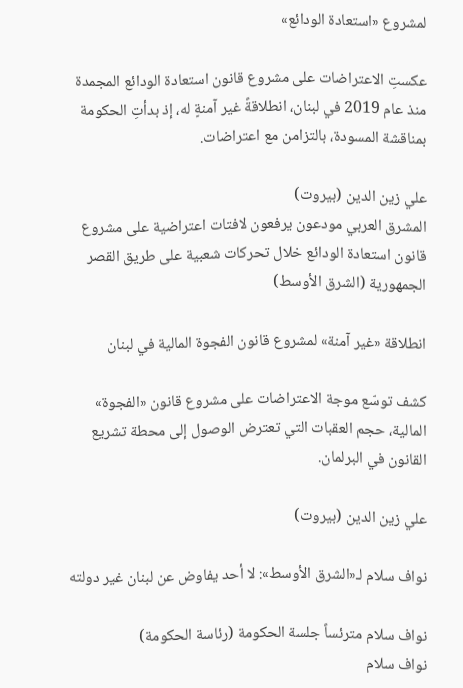لمشروع «استعادة الودائع»

عكستِ الاعتراضات على مشروع قانون استعادة الودائع المجمدة منذ عام 2019 في لبنان، انطلاقةً غير آمنةٍ له، إذ بدأتِ الحكومة بمناقشة المسودة، بالتزامن مع اعتراضات.

علي زين الدين (بيروت)
المشرق العربي مودعون يرفعون لافتات اعتراضية على مشروع قانون استعادة الودائع خلال تحركات شعبية على طريق القصر الجمهورية (الشرق الأوسط)

انطلاقة «غير آمنة» لمشروع قانون الفجوة المالية في لبنان

كشف توسّع موجة الاعتراضات على مشروع قانون «الفجوة» المالية، حجم العقبات التي تعترض الوصول إلى محطة تشريع القانون في البرلمان.

علي زين الدين (بيروت)

نواف سلام لـ«الشرق الأوسط»: لا أحد يفاوض عن لبنان غير دولته

نواف سلام مترئساً جلسة الحكومة (رئاسة الحكومة)
نواف سلام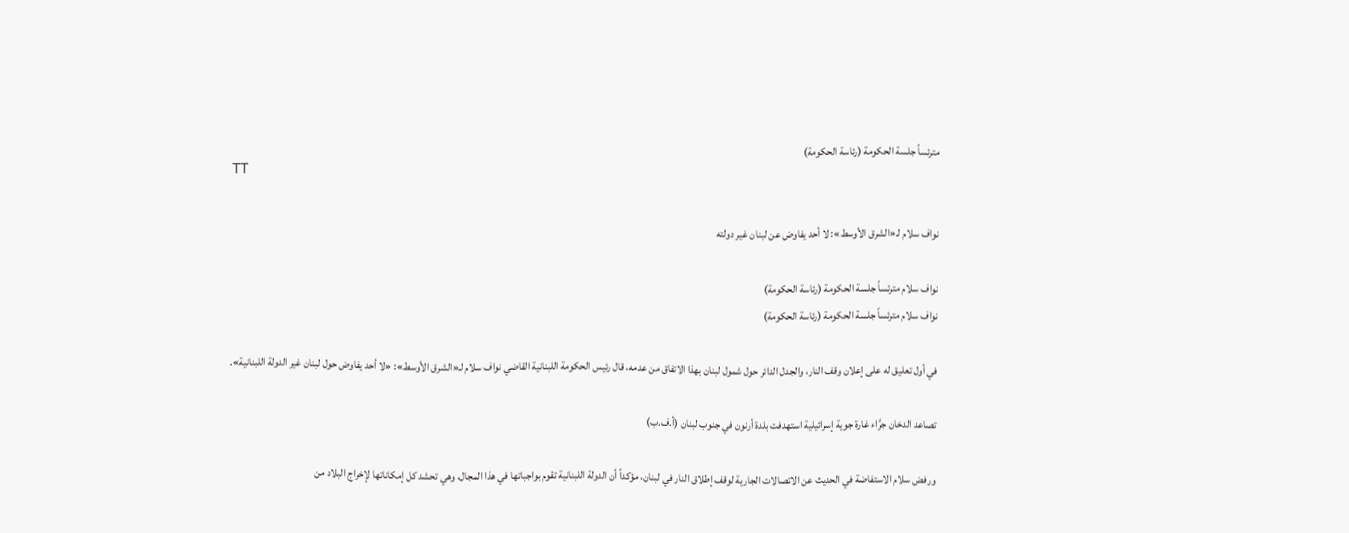مترئساً جلسة الحكومة (رئاسة الحكومة)
TT

نواف سلام لـ«الشرق الأوسط»: لا أحد يفاوض عن لبنان غير دولته

نواف سلام مترئساً جلسة الحكومة (رئاسة الحكومة)
نواف سلام مترئساً جلسة الحكومة (رئاسة الحكومة)

في أول تعليق له على إعلان وقف النار، والجدل الدائر حول شمول لبنان بهذا الاتفاق من عدمه، قال رئيس الحكومة اللبنانية القاضي نواف سلام لـ«الشرق الأوسط»: «لا أحد يفاوض حول لبنان غير الدولة اللبنانية».

تصاعد الدخان جرَّاء غارة جوية إسرائيلية استهدفت بلدة أرنون في جنوب لبنان (أ.ف.ب)

ورفض سلام الاستفاضة في الحديث عن الاتصالات الجارية لوقف إطلاق النار في لبنان، مؤكداً أن الدولة اللبنانية تقوم بواجباتها في هذا المجال، وهي تحشد كل إمكاناتها لإخراج البلاد من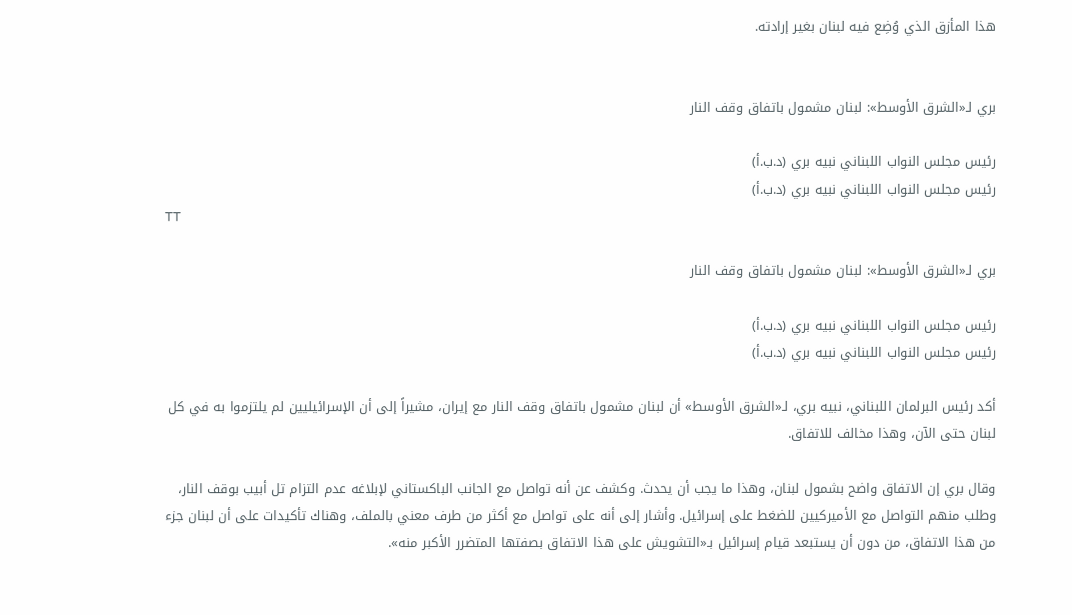هذا المأزق الذي وُضِع فيه لبنان بغير إرادته.


بري لـ«الشرق الأوسط»: لبنان مشمول باتفاق وقف النار

رئيس مجلس النواب اللبناني نبيه بري (د.ب.أ)
رئيس مجلس النواب اللبناني نبيه بري (د.ب.أ)
TT

بري لـ«الشرق الأوسط»: لبنان مشمول باتفاق وقف النار

رئيس مجلس النواب اللبناني نبيه بري (د.ب.أ)
رئيس مجلس النواب اللبناني نبيه بري (د.ب.أ)

أكد رئيس البرلمان اللبناني، نبيه بري، لـ«الشرق الأوسط» أن لبنان مشمول باتفاق وقف النار مع إيران، مشيراً إلى أن الإسرائيليين لم يلتزموا به في كل لبنان حتى الآن، وهذا مخالف للاتفاق.

وقال بري إن الاتفاق واضح بشمول لبنان، وهذا ما يجب أن يحدث. وكشف عن أنه تواصل مع الجانب الباكستاني لإبلاغه عدم التزام تل أبيب بوقف النار، وطلب منهم التواصل مع الأميركيين للضغط على إسرائيل. وأشار إلى أنه على تواصل مع أكثر من طرف معني بالملف، وهناك تأكيدات على أن لبنان جزء من هذا الاتفاق، من دون أن يستبعد قيام إسرائيل بـ«التشويش على هذا الاتفاق بصفتها المتضرر الأكبر منه».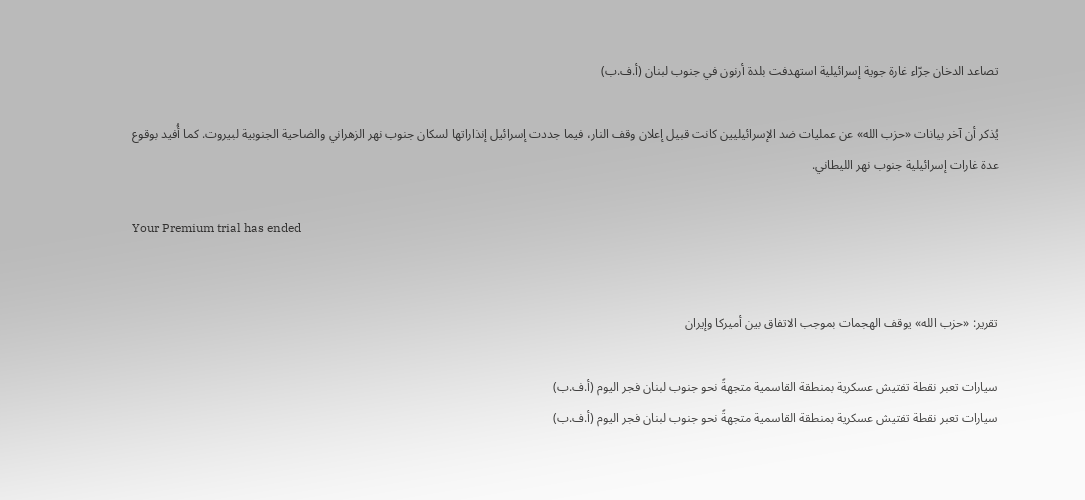تصاعد الدخان جرّاء غارة جوية إسرائيلية استهدفت بلدة أرنون في جنوب لبنان (أ.ف.ب)

يُذكر أن آخر بيانات «حزب الله» عن عمليات ضد الإسرائيليين كانت قبيل إعلان وقف النار، فيما جددت إسرائيل إنذاراتها لسكان جنوب نهر الزهراني والضاحية الجنوبية لبيروت. كما أُفيد بوقوع عدة غارات إسرائيلية جنوب نهر الليطاني.

Your Premium trial has ended


تقرير: «حزب الله» يوقف الهجمات بموجب الاتفاق بين أميركا وإيران

سيارات تعبر نقطة تفتيش عسكرية بمنطقة القاسمية متجهةً نحو جنوب لبنان فجر اليوم (أ.ف.ب)
سيارات تعبر نقطة تفتيش عسكرية بمنطقة القاسمية متجهةً نحو جنوب لبنان فجر اليوم (أ.ف.ب)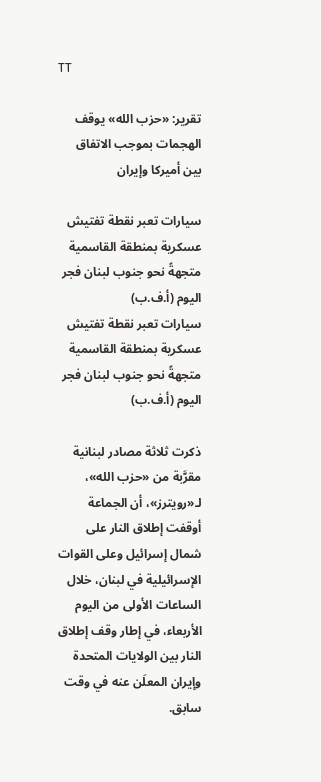TT

تقرير: «حزب الله» يوقف الهجمات بموجب الاتفاق بين أميركا وإيران

سيارات تعبر نقطة تفتيش عسكرية بمنطقة القاسمية متجهةً نحو جنوب لبنان فجر اليوم (أ.ف.ب)
سيارات تعبر نقطة تفتيش عسكرية بمنطقة القاسمية متجهةً نحو جنوب لبنان فجر اليوم (أ.ف.ب)

ذكرت ثلاثة مصادر لبنانية مقرَّبة من «حزب الله»، لـ«رويترز»، أن الجماعة أوقفت إطلاق النار على شمال إسرائيل وعلى القوات الإسرائيلية في لبنان، خلال الساعات الأولى من اليوم الأربعاء، في إطار وقف إطلاق النار بين الولايات المتحدة وإيران المعلَن عنه في وقت سابق.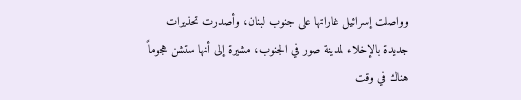وواصلت إسرائيل غاراتها على جنوب لبنان، وأصدرت تحذيرات جديدة بالإخلاء لمدينة صور في الجنوب، مشيرة إلى أنها ستشن هجوماً هناك في وقت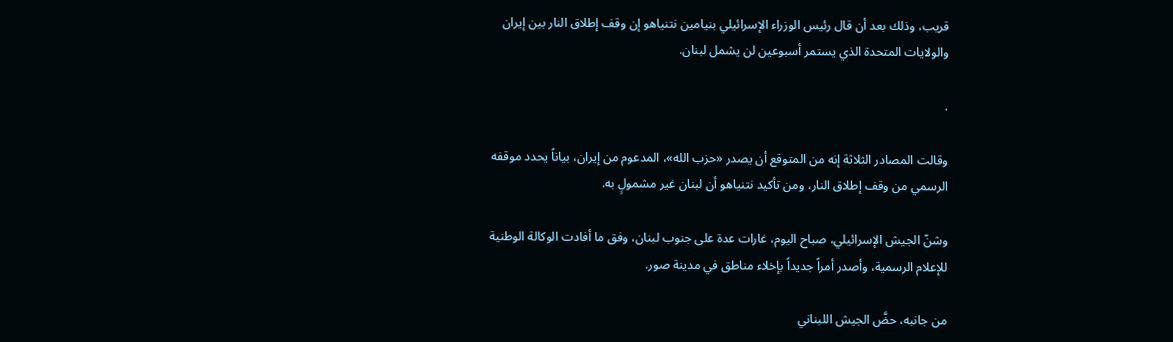قريب، وذلك بعد أن قال رئيس الوزراء الإسرائيلي بنيامين نتنياهو إن وقف إطلاق النار بين إيران والولايات المتحدة الذي يستمر أسبوعين لن يشمل لبنان.

.

وقالت المصادر الثلاثة إنه من المتوقع أن يصدر «حزب الله»، المدعوم من إيران، بياناً يحدد موقفه الرسمي من وقف إطلاق النار، ومن تأكيد نتنياهو أن لبنان غير مشمولٍ به.

وشنّ الجيش الإسرائيلي، صباح اليوم، غارات عدة على جنوب لبنان، وفق ما أفادت الوكالة الوطنية للإعلام الرسمية، وأصدر أمراً جديداً بإخلاء مناطق في مدينة صور.

من جانبه، حضَّ الجيش اللبناني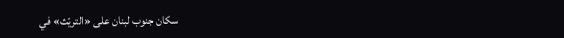سكان جنوب لبنان على «التريّث» في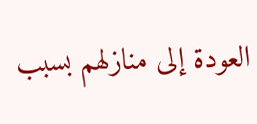العودة إلى منازلهم بسبب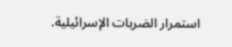استمرار الضربات الإسرائيلية.